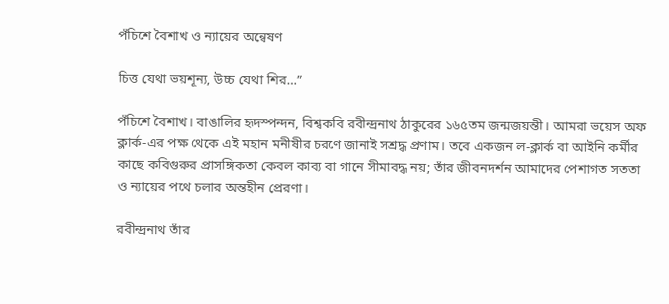পঁচিশে বৈশাখ ও ন্যায়ের অন্বেষণ

চিত্ত যেথা ভয়শূন্য, উচ্চ যেথা শির…”

পঁচিশে বৈশাখ। বাঙালির হৃদস্পন্দন, বিশ্বকবি রবীন্দ্রনাথ ঠাকুরের ১৬৫তম জন্মজয়ন্তী। আমরা ভয়েস অফ ক্লার্ক-এর পক্ষ থেকে এই মহান মনীষীর চরণে জানাই সশ্রদ্ধ প্রণাম। তবে একজন ল-ক্লার্ক বা আইনি কর্মীর কাছে কবিগুরুর প্রাসঙ্গিকতা কেবল কাব্য বা গানে সীমাবদ্ধ নয়; তাঁর জীবনদর্শন আমাদের পেশাগত সততা ও ন্যায়ের পথে চলার অন্তহীন প্রেরণা।

রবীন্দ্রনাথ তাঁর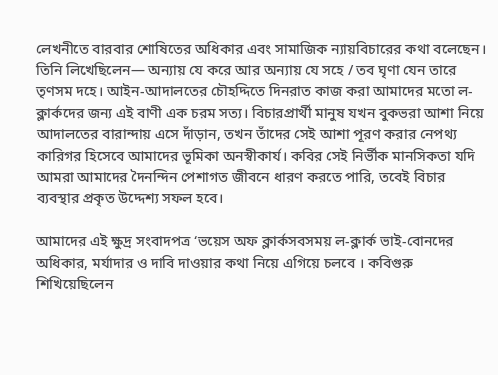লেখনীতে বারবার শোষিতের অধিকার এবং সামাজিক ন্যায়বিচারের কথা বলেছেন। তিনি লিখেছিলেন— অন্যায় যে করে আর অন্যায় যে সহে / তব ঘৃণা যেন তারে তৃণসম দহে। আইন-আদালতের চৌহদ্দিতে দিনরাত কাজ করা আমাদের মতো ল-ক্লার্কদের জন্য এই বাণী এক চরম সত্য। বিচারপ্রার্থী মানুষ যখন বুকভরা আশা নিয়ে আদালতের বারান্দায় এসে দাঁড়ান, তখন তাঁদের সেই আশা পূরণ করার নেপথ্য কারিগর হিসেবে আমাদের ভূমিকা অনস্বীকার্য। কবির সেই নির্ভীক মানসিকতা যদি আমরা আমাদের দৈনন্দিন পেশাগত জীবনে ধারণ করতে পারি, তবেই বিচার ব্যবস্থার প্রকৃত উদ্দেশ্য সফল হবে।

আমাদের এই ক্ষুদ্র সংবাদপত্র ‘ভয়েস অফ ক্লার্কসবসময় ল-ক্লার্ক ভাই-বোনদের অধিকার, মর্যাদার ও দাবি দাওয়ার কথা নিয়ে এগিয়ে চলবে । কবিগুরু শিখিয়েছিলেন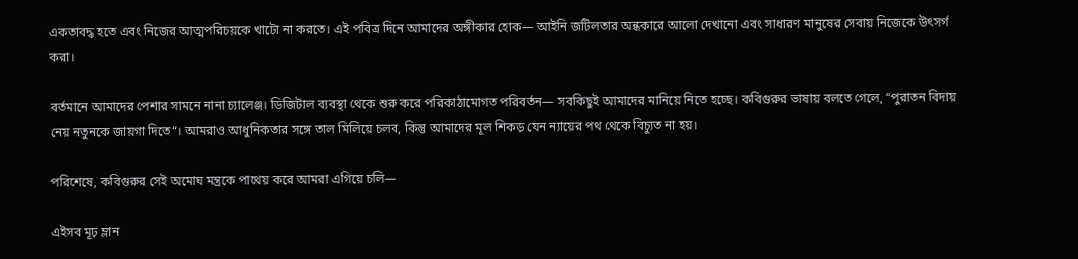একতাবদ্ধ হতে এবং নিজের আত্মপরিচয়কে খাটো না করতে। এই পবিত্র দিনে আমাদের অঙ্গীকার হোক— আইনি জটিলতার অন্ধকারে আলো দেখানো এবং সাধারণ মানুষের সেবায় নিজেকে উৎসর্গ করা।

বর্তমানে আমাদের পেশার সামনে নানা চ্যালেঞ্জ। ডিজিটাল ব্যবস্থা থেকে শুরু করে পরিকাঠামোগত পরিবর্তন— সবকিছুই আমাদের মানিয়ে নিতে হচ্ছে। কবিগুরুর ভাষায় বলতে গেলে, “পুরাতন বিদায় নেয় নতুনকে জায়গা দিতে“। আমরাও আধুনিকতার সঙ্গে তাল মিলিয়ে চলব, কিন্তু আমাদের মূল শিকড় যেন ন্যায়ের পথ থেকে বিচ্যুত না হয়।

পরিশেষে, কবিগুরুর সেই অমোঘ মন্ত্রকে পাথেয় করে আমরা এগিয়ে চলি—

এইসব মূঢ় ম্লান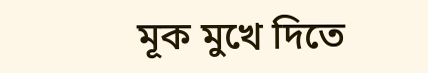মূক মুখে দিতে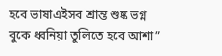হবে ভাষাএইসব শ্রান্ত শুষ্ক ভগ্ন বুকে ধ্বনিয়া তুলিতে হবে আশা”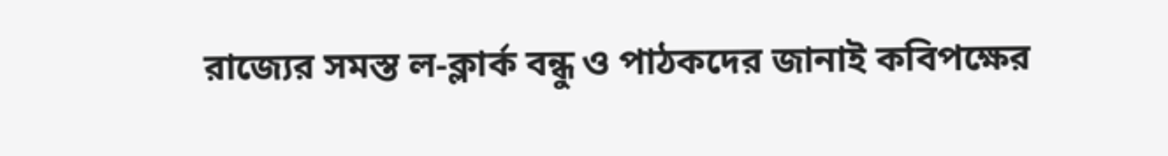রাজ্যের সমস্ত ল-ক্লার্ক বন্ধু ও পাঠকদের জানাই কবিপক্ষের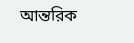আন্তরিক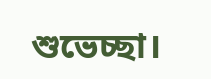শুভেচ্ছা।